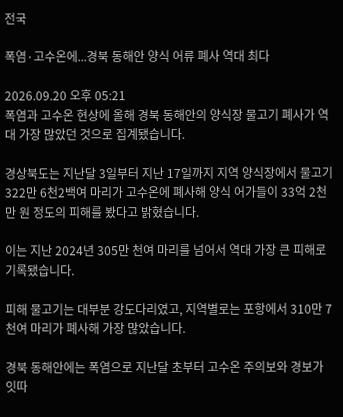전국

폭염·고수온에...경북 동해안 양식 어류 폐사 역대 최다

2026.09.20 오후 05:21
폭염과 고수온 현상에 올해 경북 동해안의 양식장 물고기 폐사가 역대 가장 많았던 것으로 집계됐습니다.

경상북도는 지난달 3일부터 지난 17일까지 지역 양식장에서 물고기 322만 6천2백여 마리가 고수온에 폐사해 양식 어가들이 33억 2천만 원 정도의 피해를 봤다고 밝혔습니다.

이는 지난 2024년 305만 천여 마리를 넘어서 역대 가장 큰 피해로 기록됐습니다.

피해 물고기는 대부분 강도다리였고, 지역별로는 포항에서 310만 7천여 마리가 폐사해 가장 많았습니다.

경북 동해안에는 폭염으로 지난달 초부터 고수온 주의보와 경보가 잇따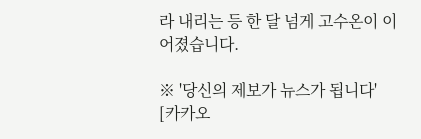라 내리는 등 한 달 넘게 고수온이 이어졌습니다.

※ '당신의 제보가 뉴스가 됩니다'
[카카오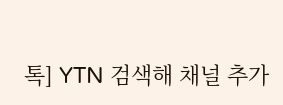톡] YTN 검색해 채널 추가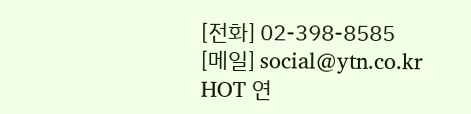[전화] 02-398-8585
[메일] social@ytn.co.kr
HOT 연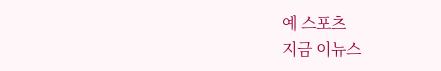예 스포츠
지금 이뉴스